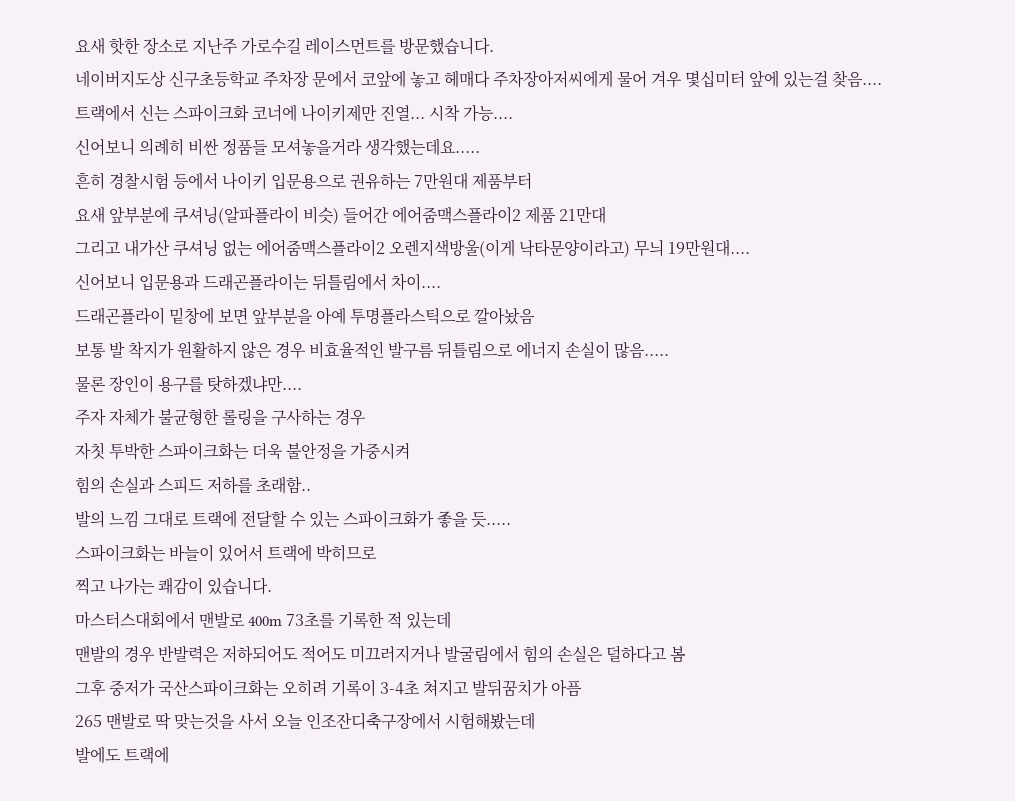요새 핫한 장소로 지난주 가로수길 레이스먼트를 방문했습니다.
네이버지도상 신구초등학교 주차장 문에서 코앞에 놓고 헤매다 주차장아저씨에게 물어 겨우 몇십미터 앞에 있는걸 찾음....
트랙에서 신는 스파이크화 코너에 나이키제만 진열... 시착 가능....
신어보니 의례히 비싼 정품들 모셔놓을거라 생각했는데요.....
흔히 경찰시험 등에서 나이키 입문용으로 권유하는 7만원대 제품부터
요새 앞부분에 쿠셔닝(알파플라이 비슷) 들어간 에어줌맥스플라이2 제품 21만대
그리고 내가산 쿠셔닝 없는 에어줌맥스플라이2 오렌지색방울(이게 낙타문양이라고) 무늬 19만원대....
신어보니 입문용과 드래곤플라이는 뒤틀림에서 차이....
드래곤플라이 밑창에 보면 앞부분을 아예 투명플라스틱으로 깔아놨음
보통 발 착지가 원활하지 않은 경우 비효율적인 발구름 뒤틀림으로 에너지 손실이 많음.....
물론 장인이 용구를 탓하겠냐만....
주자 자체가 불균형한 롤링을 구사하는 경우
자칫 투박한 스파이크화는 더욱 불안정을 가중시켜
힘의 손실과 스피드 저하를 초래함..
발의 느낌 그대로 트랙에 전달할 수 있는 스파이크화가 좋을 듯.....
스파이크화는 바늘이 있어서 트랙에 박히므로
찍고 나가는 쾌감이 있습니다.
마스터스대회에서 맨발로 400m 73초를 기록한 적 있는데
맨발의 경우 반발력은 저하되어도 적어도 미끄러지거나 발굴림에서 힘의 손실은 덜하다고 봄
그후 중저가 국산스파이크화는 오히려 기록이 3-4초 쳐지고 발뒤꿈치가 아픔
265 맨발로 딱 맞는것을 사서 오늘 인조잔디축구장에서 시험해봤는데
발에도 트랙에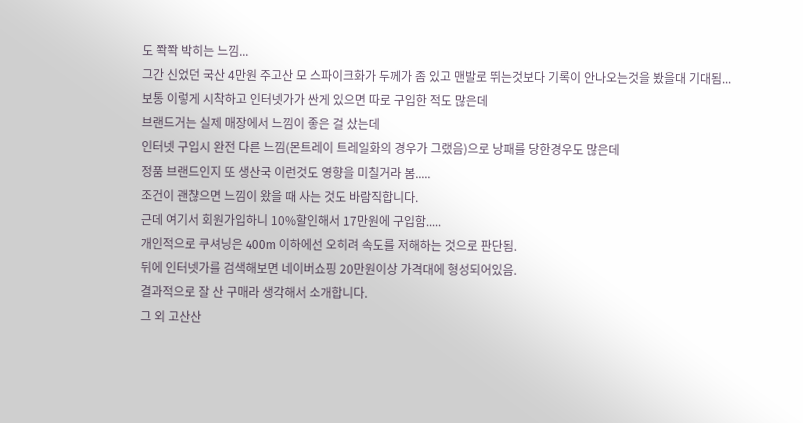도 쫙쫙 박히는 느낌...
그간 신었던 국산 4만원 주고산 모 스파이크화가 두께가 좀 있고 맨발로 뛰는것보다 기록이 안나오는것을 봤을대 기대됨...
보통 이렇게 시착하고 인터넷가가 싼게 있으면 따로 구입한 적도 많은데
브랜드거는 실제 매장에서 느낌이 좋은 걸 샀는데
인터넷 구입시 완전 다른 느낌(몬트레이 트레일화의 경우가 그랬음)으로 낭패를 당한경우도 많은데
정품 브랜드인지 또 생산국 이런것도 영향을 미칠거라 봄.....
조건이 괜챦으면 느낌이 왔을 때 사는 것도 바람직합니다.
근데 여기서 회원가입하니 10%할인해서 17만원에 구입함.....
개인적으로 쿠셔닝은 400m 이하에선 오히려 속도를 저해하는 것으로 판단됨.
뒤에 인터넷가를 검색해보면 네이버쇼핑 20만원이상 가격대에 형성되어있음.
결과적으로 잘 산 구매라 생각해서 소개합니다.
그 외 고산산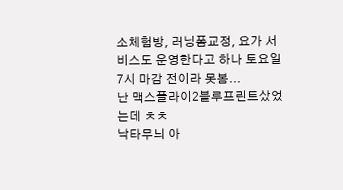소체험방, 러닝폼교정, 요가 서비스도 운영한다고 하나 토요일 7시 마감 전이라 못봄...
난 맥스플라이2블루프린트샀었는데 ㅊㅊ
낙타무늬 아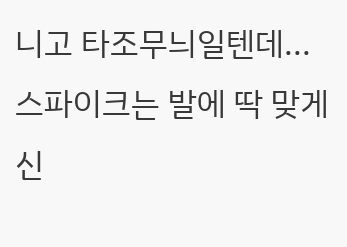니고 타조무늬일텐데...
스파이크는 발에 딱 맞게 신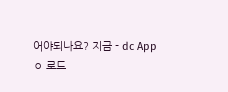어야되나요? 지금 - dc App
ㅇ 로드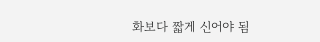화보다 짧게 신어야 됨